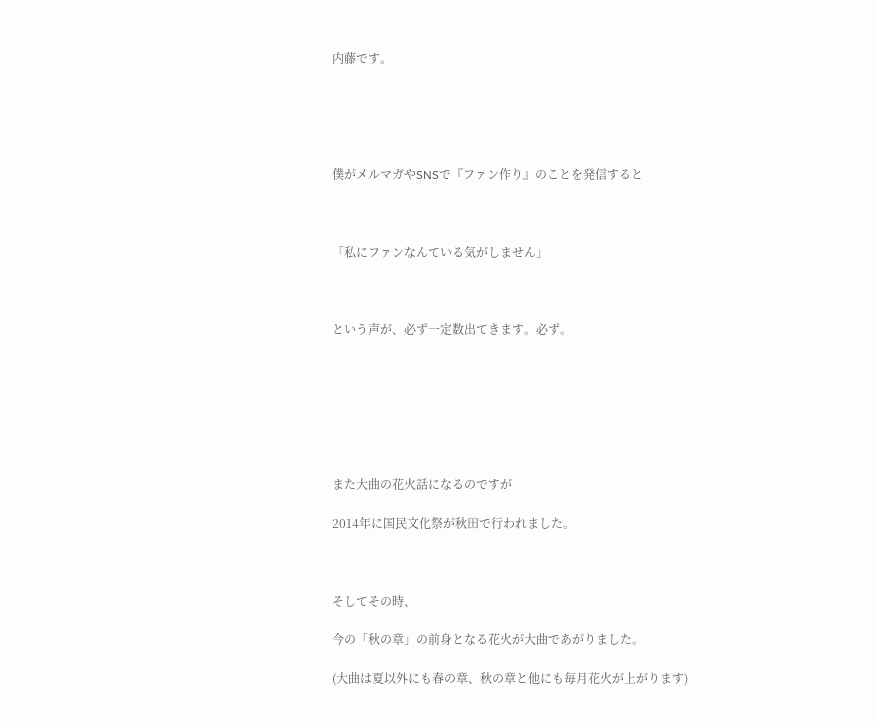内藤です。





僕がメルマガやSNSで『ファン作り』のことを発信すると



「私にファンなんている気がしません」



という声が、必ず一定数出てきます。必ず。







また大曲の花火話になるのですが

2014年に国民文化祭が秋田で行われました。



そしてその時、

今の「秋の章」の前身となる花火が大曲であがりました。

(大曲は夏以外にも春の章、秋の章と他にも毎月花火が上がります)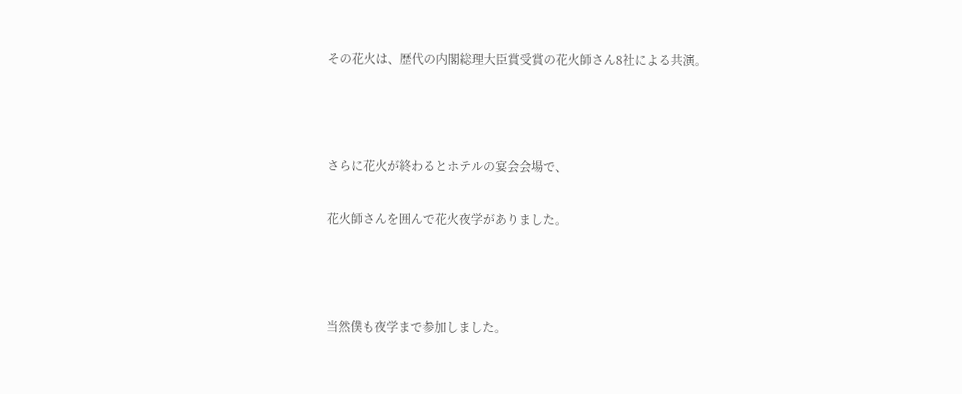その花火は、歴代の内閣総理大臣賞受賞の花火師さん8社による共演。



さらに花火が終わるとホテルの宴会会場で、

花火師さんを囲んで花火夜学がありました。



当然僕も夜学まで参加しました。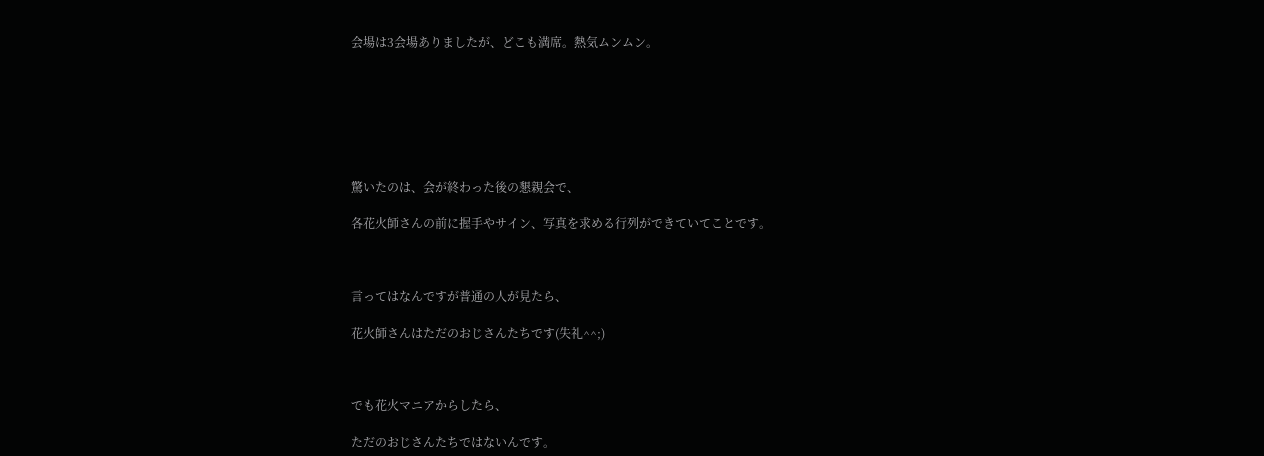会場は3会場ありましたが、どこも満席。熱気ムンムン。







驚いたのは、会が終わった後の懇親会で、

各花火師さんの前に握手やサイン、写真を求める行列ができていてことです。



言ってはなんですが普通の人が見たら、

花火師さんはただのおじさんたちです(失礼^^;)



でも花火マニアからしたら、

ただのおじさんたちではないんです。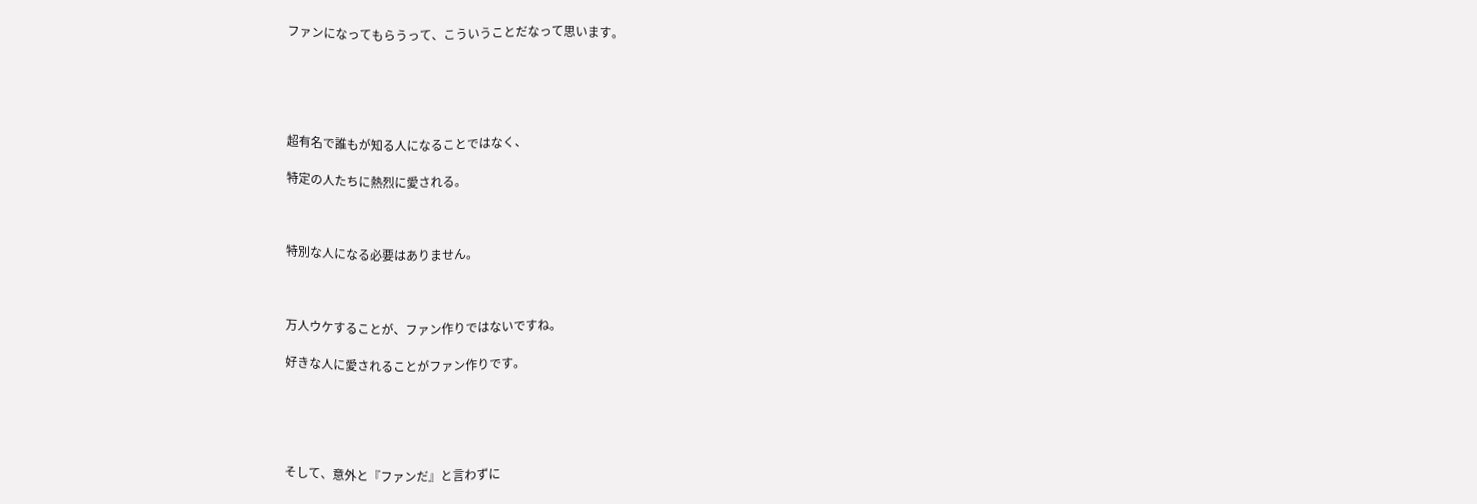ファンになってもらうって、こういうことだなって思います。





超有名で誰もが知る人になることではなく、

特定の人たちに熱烈に愛される。



特別な人になる必要はありません。



万人ウケすることが、ファン作りではないですね。

好きな人に愛されることがファン作りです。





そして、意外と『ファンだ』と言わずに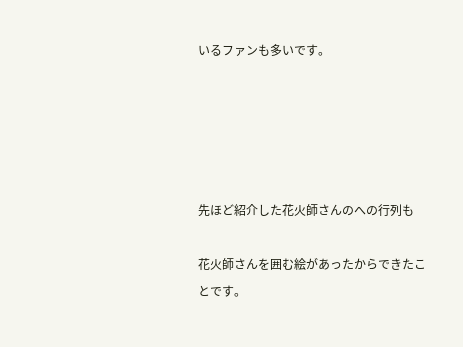いるファンも多いです。





先ほど紹介した花火師さんのへの行列も

花火師さんを囲む絵があったからできたことです。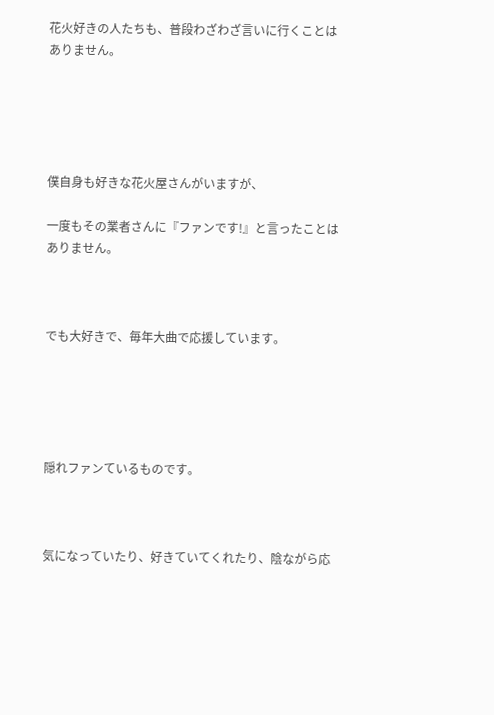花火好きの人たちも、普段わざわざ言いに行くことはありません。





僕自身も好きな花火屋さんがいますが、

一度もその業者さんに『ファンです!』と言ったことはありません。



でも大好きで、毎年大曲で応援しています。





隠れファンているものです。



気になっていたり、好きていてくれたり、陰ながら応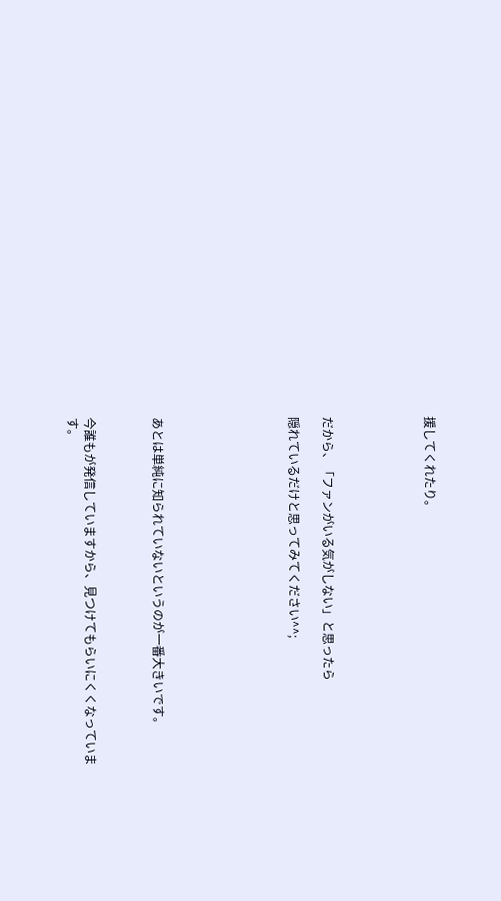援してくれたり。





だから、「ファンがいる気がしない」と思ったら

隠れているだけと思ってみてください^^;







あとは単純に知られていないというのが一番大きいです。



今誰もが発信していますから、見つけてもらいにくくなっています。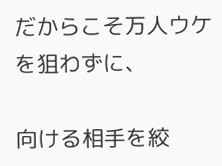だからこそ万人ウケを狙わずに、

向ける相手を絞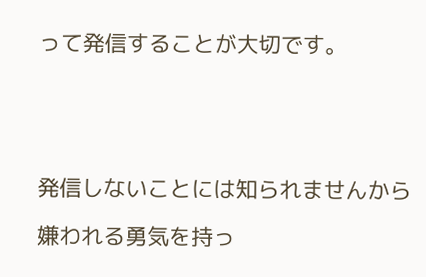って発信することが大切です。





発信しないことには知られませんから

嫌われる勇気を持っ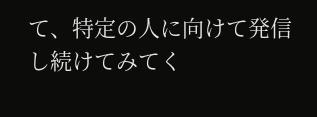て、特定の人に向けて発信し続けてみてく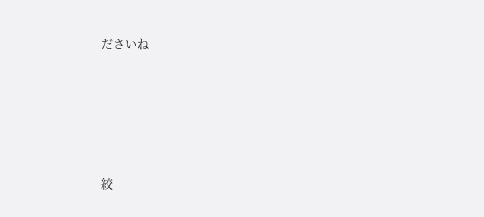ださいね





絞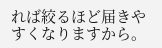れば絞るほど届きやすくなりますから。